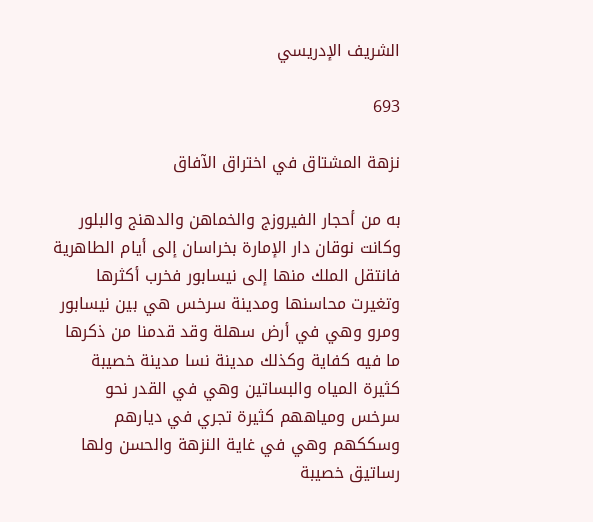الشريف الإدريسي

693

نزهة المشتاق في اختراق الآفاق

به من أحجار الفيروزج والخماهن والدهنج والبلور وكانت نوقان دار الإمارة بخراسان إلى أيام الطاهرية فانتقل الملك منها إلى نيسابور فخرب أكثرها وتغيرت محاسنها ومدينة سرخس هي بين نيسابور ومرو وهي في أرض سهلة وقد قدمنا من ذكرها ما فيه كفاية وكذلك مدينة نسا مدينة خصيبة كثيرة المياه والبساتين وهي في القدر نحو سرخس ومياههم كثيرة تجري في ديارهم وسككهم وهي في غاية النزهة والحسن ولها رساتيق خصيبة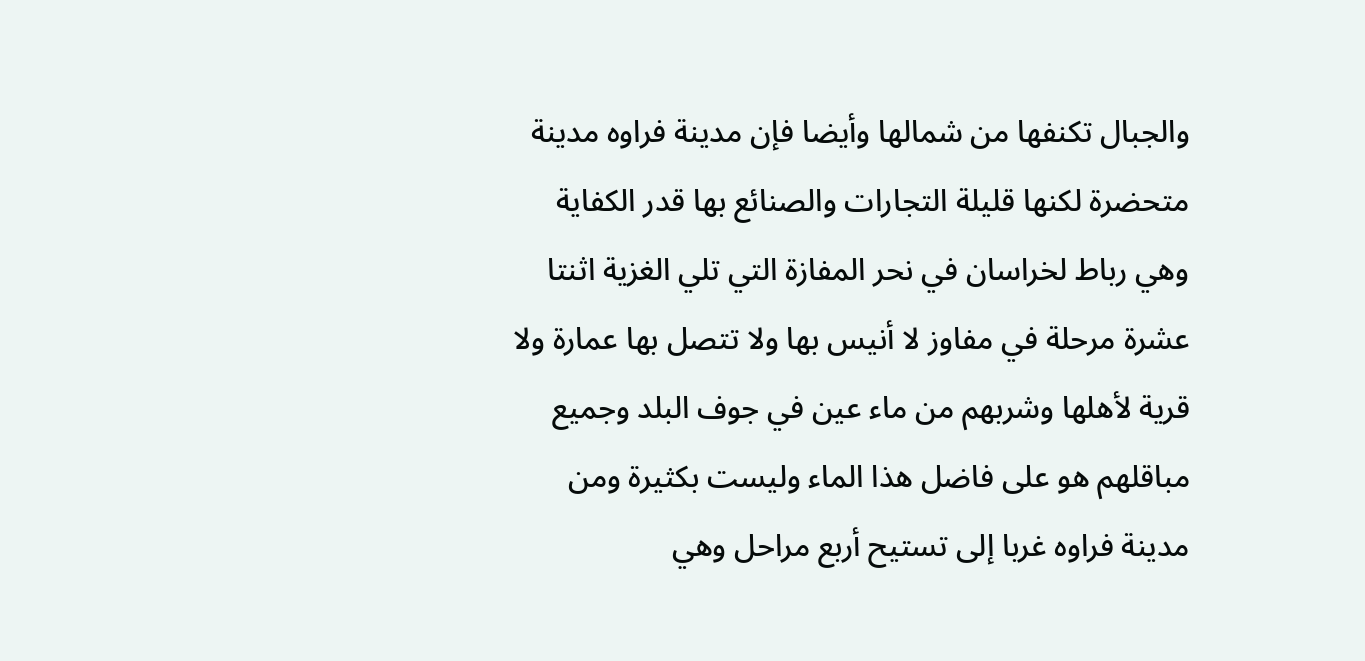والجبال تكنفها من شمالها وأيضا فإن مدينة فراوه مدينة متحضرة لكنها قليلة التجارات والصنائع بها قدر الكفاية وهي رباط لخراسان في نحر المفازة التي تلي الغزية اثنتا عشرة مرحلة في مفاوز لا أنيس بها ولا تتصل بها عمارة ولا قرية لأهلها وشربهم من ماء عين في جوف البلد وجميع مباقلهم هو على فاضل هذا الماء وليست بكثيرة ومن مدينة فراوه غربا إلى تستيح أربع مراحل وهي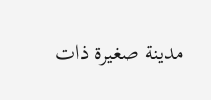مدينة صغيرة ذات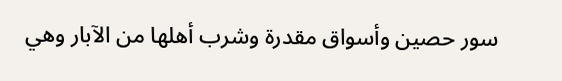سور حصين وأسواق مقدرة وشرب أهلها من الآبار وهي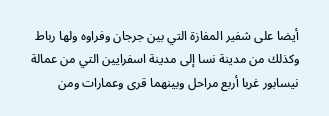أيضا على شفير المفازة التي بين جرجان وفراوه ولها رباط وكذلك من مدينة نسا إلى مدينة اسفرايين التي من عمالة نيسابور غربا أربع مراحل وبينهما قرى وعمارات ومن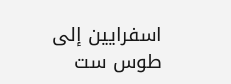اسفرايين إلى طوس ست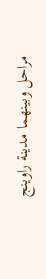مراحل وبينهما مدينة راوينج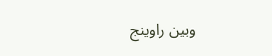وبين راوينج